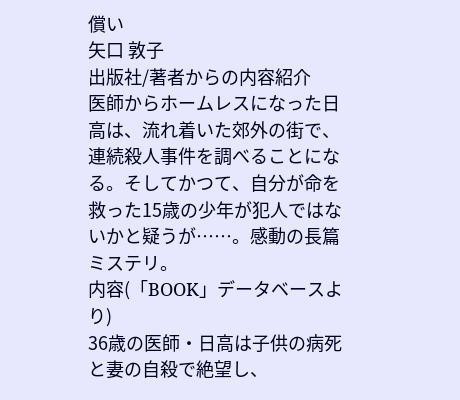償い
矢口 敦子
出版社/著者からの内容紹介
医師からホームレスになった日高は、流れ着いた郊外の街で、連続殺人事件を調べることになる。そしてかつて、自分が命を救った15歳の少年が犯人ではないかと疑うが……。感動の長篇ミステリ。
内容(「BOOK」データベースより)
36歳の医師・日高は子供の病死と妻の自殺で絶望し、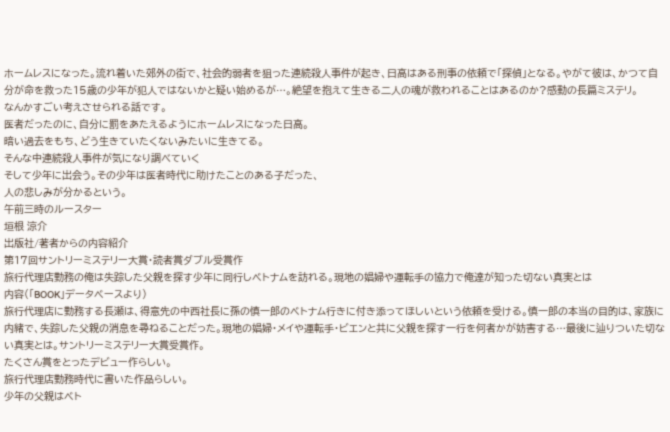ホームレスになった。流れ着いた郊外の街で、社会的弱者を狙った連続殺人事件が起き、日高はある刑事の依頼で「探偵」となる。やがて彼は、かつて自分が命を救った15歳の少年が犯人ではないかと疑い始めるが…。絶望を抱えて生きる二人の魂が救われることはあるのか?感動の長篇ミステリ。
なんかすごい考えさせられる話です。
医者だったのに、自分に罰をあたえるようにホームレスになった日高。
暗い過去をもち、どう生きていたくないみたいに生きてる。
そんな中連続殺人事件が気になり調べていく
そして少年に出会う。その少年は医者時代に助けたことのある子だった、
人の悲しみが分かるという。
午前三時のルースター
垣根 涼介
出版社/著者からの内容紹介
第17回サントリーミステリー大賞・読者賞ダブル受賞作
旅行代理店勤務の俺は失踪した父親を探す少年に同行しベトナムを訪れる。現地の娼婦や運転手の協力で俺達が知った切ない真実とは
内容(「BOOK」データベースより)
旅行代理店に勤務する長瀬は、得意先の中西社長に孫の慎一郎のベトナム行きに付き添ってほしいという依頼を受ける。慎一郎の本当の目的は、家族に内緒で、失踪した父親の消息を尋ねることだった。現地の娼婦・メイや運転手・ビエンと共に父親を探す一行を何者かが妨害する…最後に辿りついた切ない真実とは。サントリーミステリー大賞受賞作。
たくさん賞をとったデビュー作らしい。
旅行代理店勤務時代に書いた作品らしい。
少年の父親はベト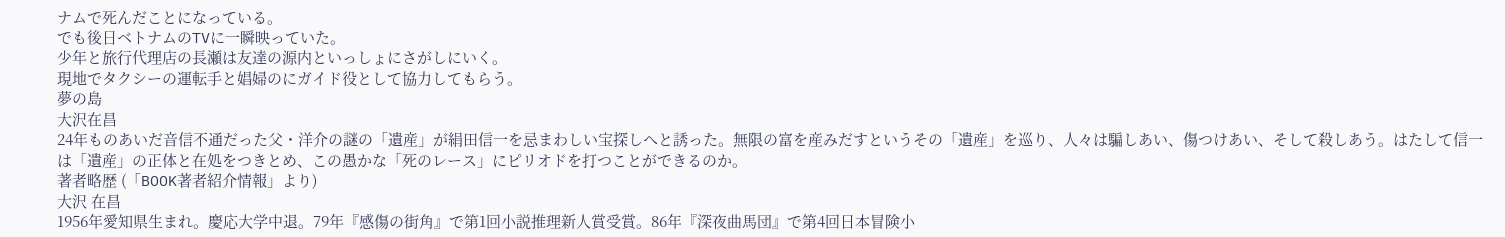ナムで死んだことになっている。
でも後日ベトナムのTVに一瞬映っていた。
少年と旅行代理店の長瀬は友達の源内といっしょにさがしにいく。
現地でタクシーの運転手と娼婦のにガイド役として協力してもらう。
夢の島
大沢在昌
24年ものあいだ音信不通だった父・洋介の謎の「遺産」が絹田信一を忌まわしい宝探しへと誘った。無限の富を産みだすというその「遺産」を巡り、人々は騙しあい、傷つけあい、そして殺しあう。はたして信一は「遺産」の正体と在処をつきとめ、この愚かな「死のレース」にピリオドを打つことができるのか。
著者略歴 (「BOOK著者紹介情報」より)
大沢 在昌
1956年愛知県生まれ。慶応大学中退。79年『感傷の街角』で第1回小説推理新人賞受賞。86年『深夜曲馬団』で第4回日本冒険小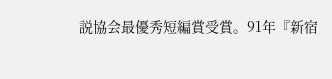説協会最優秀短編賞受賞。91年『新宿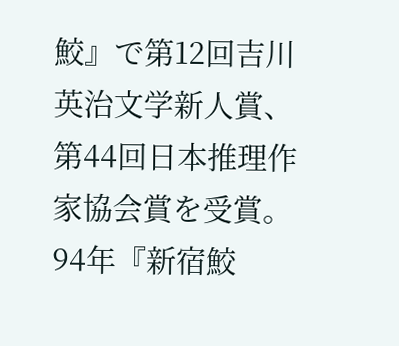鮫』で第12回吉川英治文学新人賞、第44回日本推理作家協会賞を受賞。94年『新宿鮫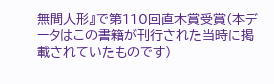無間人形』で第110回直木賞受賞(本データはこの書籍が刊行された当時に掲載されていたものです)